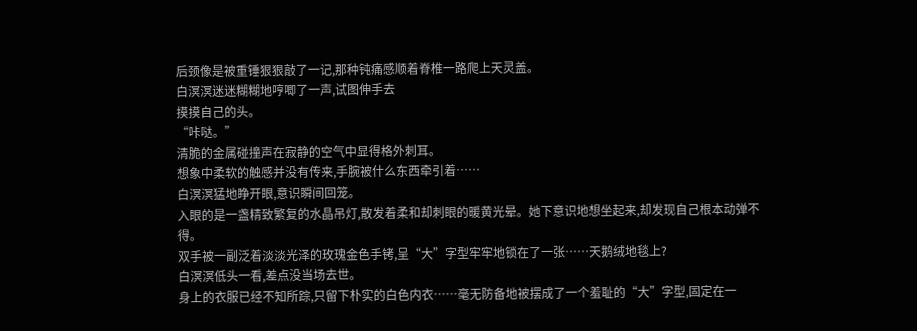后颈像是被重锤狠狠敲了一记,那种钝痛感顺着脊椎一路爬上天灵盖。
白溟溟迷迷糊糊地哼唧了一声,试图伸手去
摸摸自己的头。
“咔哒。”
清脆的金属碰撞声在寂静的空气中显得格外刺耳。
想象中柔软的触感并没有传来,手腕被什么东西牵引着……
白溟溟猛地睁开眼,意识瞬间回笼。
入眼的是一盏精致繁复的水晶吊灯,散发着柔和却刺眼的暖黄光晕。她下意识地想坐起来,却发现自己根本动弹不得。
双手被一副泛着淡淡光泽的玫瑰金色手铐,呈“大”字型牢牢地锁在了一张……天鹅绒地毯上?
白溟溟低头一看,差点没当场去世。
身上的衣服已经不知所踪,只留下朴实的白色内衣……毫无防备地被摆成了一个羞耻的“大”字型,固定在一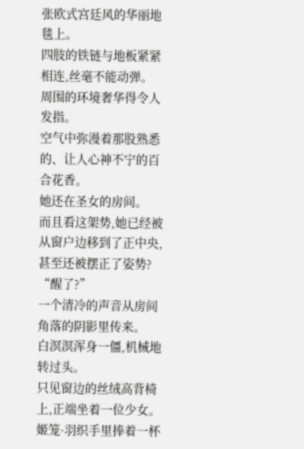张欧式宫廷风的华丽地毯上。
四肢的铁链与地板紧紧相连,丝毫不能动弹。
周围的环境奢华得令人发指。
空气中弥漫着那股熟悉的、让人心神不宁的百合花香。
她还在圣女的房间。
而且看这架势,她已经被从窗户边移到了正中央,甚至还被摆正了姿势?
“醒了?”
一个清冷的声音从房间角落的阴影里传来。
白溟溟浑身一僵,机械地转过头。
只见窗边的丝绒高背椅上,正端坐着一位少女。
姬笼·羽织手里捧着一杯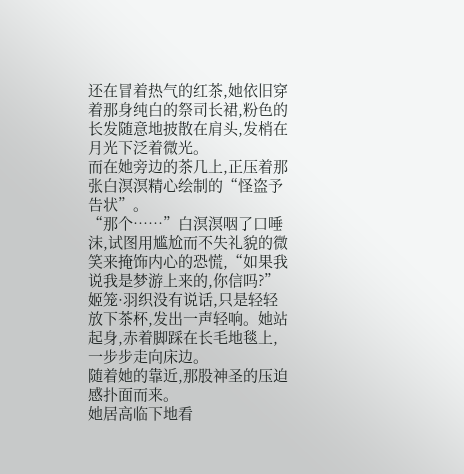还在冒着热气的红茶,她依旧穿着那身纯白的祭司长裙,粉色的长发随意地披散在肩头,发梢在月光下泛着微光。
而在她旁边的茶几上,正压着那张白溟溟精心绘制的“怪盗予告状”。
“那个……”白溟溟咽了口唾沫,试图用尴尬而不失礼貌的微笑来掩饰内心的恐慌,“如果我说我是梦游上来的,你信吗?”
姬笼·羽织没有说话,只是轻轻放下茶杯,发出一声轻响。她站起身,赤着脚踩在长毛地毯上,一步步走向床边。
随着她的靠近,那股神圣的压迫感扑面而来。
她居高临下地看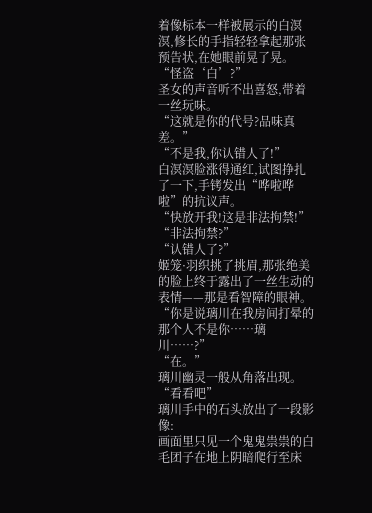着像标本一样被展示的白溟溟,修长的手指轻轻拿起那张预告状,在她眼前晃了晃。
“怪盗‘白’?”
圣女的声音听不出喜怒,带着一丝玩味。
“这就是你的代号?品味真差。”
“不是我,你认错人了!”
白溟溟脸涨得通红,试图挣扎了一下,手铐发出“哗啦哗啦”的抗议声。
“快放开我!这是非法拘禁!”
“非法拘禁?”
“认错人了?”
姬笼·羽织挑了挑眉,那张绝美的脸上终于露出了一丝生动的表情——那是看智障的眼神。
“你是说璃川在我房间打晕的那个人不是你……璃川……?”
“在。”
璃川幽灵一般从角落出现。
“看看吧”
璃川手中的石头放出了一段影像:
画面里只见一个鬼鬼祟祟的白毛团子在地上阴暗爬行至床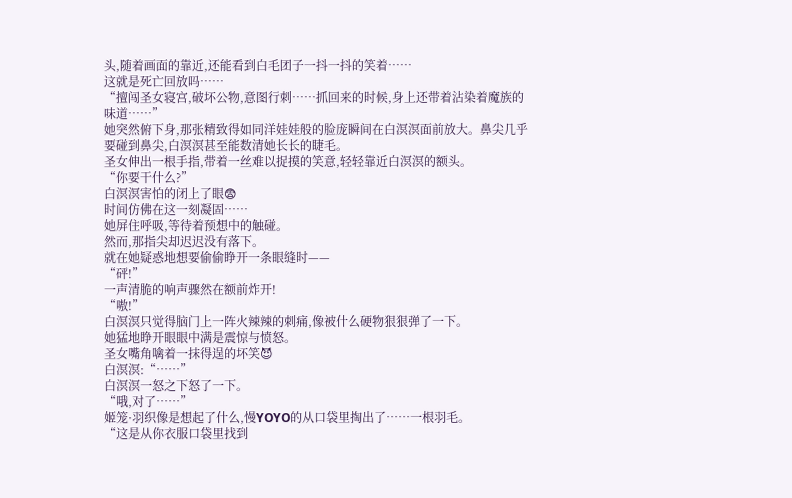头,随着画面的靠近,还能看到白毛团子一抖一抖的笑着……
这就是死亡回放吗……
“擅闯圣女寝宫,破坏公物,意图行刺……抓回来的时候,身上还带着沾染着魔族的味道……”
她突然俯下身,那张精致得如同洋娃娃般的脸庞瞬间在白溟溟面前放大。鼻尖几乎要碰到鼻尖,白溟溟甚至能数清她长长的睫毛。
圣女伸出一根手指,带着一丝难以捉摸的笑意,轻轻靠近白溟溟的额头。
“你要干什么?”
白溟溟害怕的闭上了眼😨
时间仿佛在这一刻凝固……
她屏住呼吸,等待着预想中的触碰。
然而,那指尖却迟迟没有落下。
就在她疑惑地想要偷偷睁开一条眼缝时——
“砰!”
一声清脆的响声骤然在额前炸开!
“嗷!”
白溟溟只觉得脑门上一阵火辣辣的刺痛,像被什么硬物狠狠弹了一下。
她猛地睁开眼眼中满是震惊与愤怒。
圣女嘴角噙着一抹得逞的坏笑😈
白溟溟:“……”
白溟溟一怒之下怒了一下。
“哦,对了……”
姬笼·羽织像是想起了什么,慢YOYO的从口袋里掏出了……一根羽毛。
“这是从你衣服口袋里找到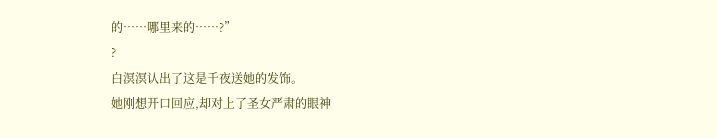的……哪里来的……?”
?
白溟溟认出了这是千夜送她的发饰。
她刚想开口回应,却对上了圣女严肃的眼神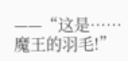——“这是……魔王的羽毛!”